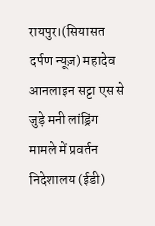रायपुर।(सियासत दर्पण न्यूज़) महादेव आनलाइन सट्टा एस से जुड़े मनी लांड्रिंग मामले में प्रवर्तन निदेशालय (ईडी)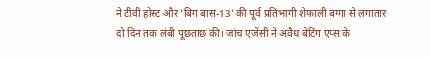ने टीवी होस्ट और ‘बिग बास-13’ की पूर्व प्रतिभागी शेफाली बग्गा से लगातार दो दिन तक लंबी पूछताछ की। जांच एजेंसी ने अवैध बेटिंग एप्स के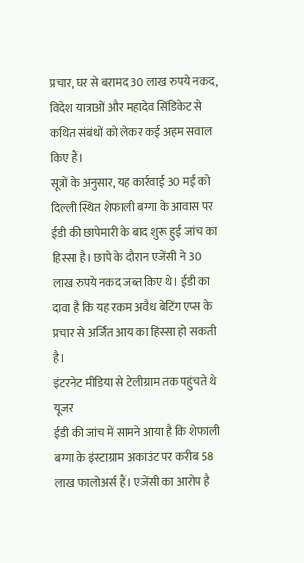प्रचार, घर से बरामद 30 लाख रुपये नकद, विदेश यात्राओं और महादेव सिंडिकेट से कथित संबंधों को लेकर कई अहम सवाल किए हैं।
सूत्रों के अनुसार, यह कार्रवाई 30 मई को दिल्ली स्थित शेफाली बग्गा के आवास पर ईडी की छापेमारी के बाद शुरू हुई जांच का हिस्सा है। छापे के दौरान एजेंसी ने 30 लाख रुपये नकद जब्त किए थे। ईडी का दावा है कि यह रकम अवैध बेटिंग एप्स के प्रचार से अर्जित आय का हिस्सा हो सकती है।
इंटरनेट मीडिया से टेलीग्राम तक पहुंचते थे यूजर
ईडी की जांच में सामने आया है कि शेफाली बग्गा के इंस्टाग्राम अकाउंट पर करीब 58 लाख फालोअर्स हैं। एजेंसी का आरोप है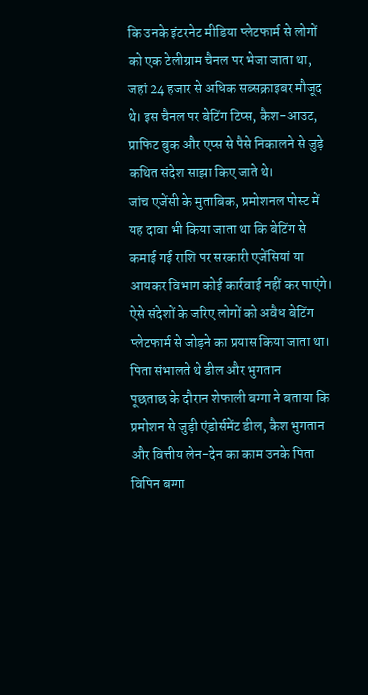कि उनके इंटरनेट मीडिया प्लेटफार्म से लोगों को एक टेलीग्राम चैनल पर भेजा जाता था, जहां 24 हजार से अधिक सब्सक्राइबर मौजूद थे। इस चैनल पर बेटिंग टिप्स, कैश-आउट, प्राफिट बुक और एप्स से पैसे निकालने से जुड़े कथित संदेश साझा किए जाते थे।
जांच एजेंसी के मुताबिक, प्रमोशनल पोस्ट में यह दावा भी किया जाता था कि बेटिंग से कमाई गई राशि पर सरकारी एजेंसियां या आयकर विभाग कोई कार्रवाई नहीं कर पाएंगे। ऐसे संदेशों के जरिए लोगों को अवैध बेटिंग प्लेटफार्म से जोड़ने का प्रयास किया जाता था।
पिता संभालते थे डील और भुगतान
पूछताछ के दौरान शेफाली बग्गा ने बताया कि प्रमोशन से जुड़ी एंडोर्समेंट डील, कैश भुगतान और वित्तीय लेन-देन का काम उनके पिता विपिन बग्गा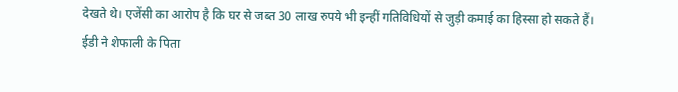देखते थे। एजेंसी का आरोप है कि घर से जब्त 30 लाख रुपये भी इन्हीं गतिविधियों से जुड़ी कमाई का हिस्सा हो सकते हैं।
ईडी ने शेफाली के पिता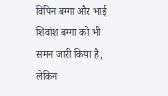विपिन बग्गा और भाई शिवांश बग्गा को भी समन जारी किया है, लेकिन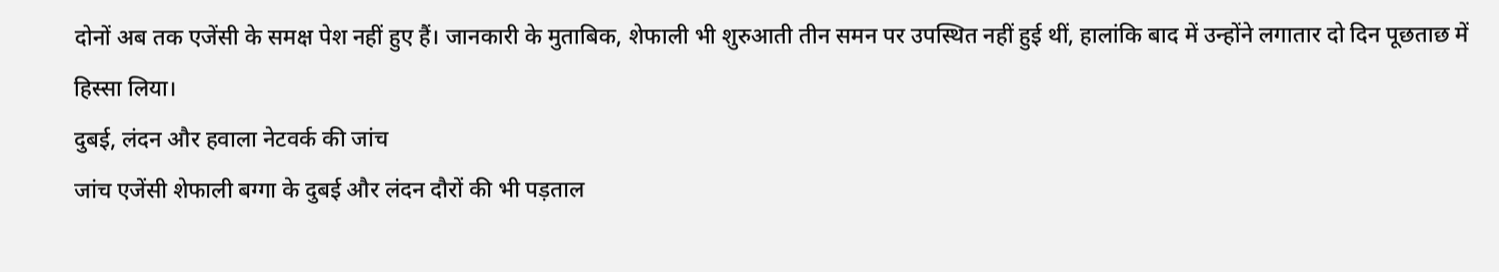दोनों अब तक एजेंसी के समक्ष पेश नहीं हुए हैं। जानकारी के मुताबिक, शेफाली भी शुरुआती तीन समन पर उपस्थित नहीं हुई थीं, हालांकि बाद में उन्होंने लगातार दो दिन पूछताछ में हिस्सा लिया।
दुबई, लंदन और हवाला नेटवर्क की जांच
जांच एजेंसी शेफाली बग्गा के दुबई और लंदन दौरों की भी पड़ताल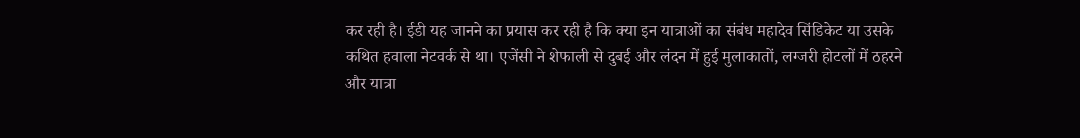कर रही है। ईडी यह जानने का प्रयास कर रही है कि क्या इन यात्राओं का संबंध महादेव सिंडिकेट या उसके कथित हवाला नेटवर्क से था। एजेंसी ने शेफाली से दुबई और लंदन में हुई मुलाकातों, लग्जरी होटलों में ठहरने और यात्रा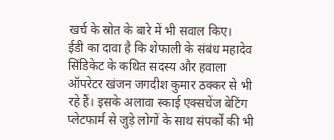खर्च के स्रोत के बारे में भी सवाल किए।
ईडी का दावा है कि शेफाली के संबंध महादेव सिंडिकेट के कथित सदस्य और हवाला ऑपरेटर खंजन जगदीश कुमार ठक्कर से भी रहे हैं। इसके अलावा स्काई एक्सचेंज बेटिंग प्लेटफार्म से जुड़े लोगों के साथ संपर्कों की भी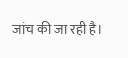जांच की जा रही है।